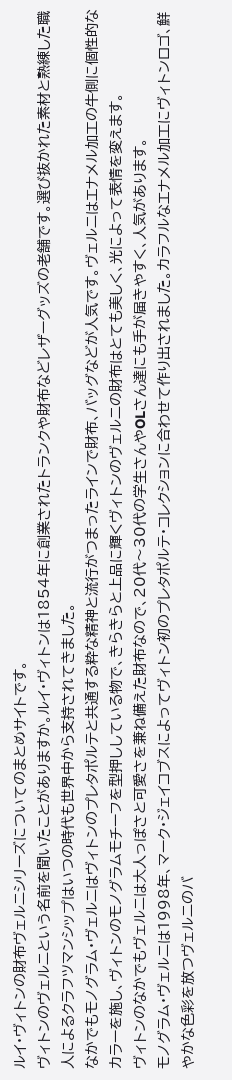ルイ・ヴィトンの財布ヴェルニシリーズについてのまとめサイトです。
ヴィトンのヴェルニという名前を聞いたことがありますか。ルイ・ヴィトンは1854年に創業されたトランクや財布などレザーグッズの老舗です。選び抜かれた素材と熟練した職人によるクラフツマンシップはいつの時代も世界中から支持されてきました。
なかでもモノグラム・ヴェルニはヴィトンのプレタポルテと共通する粋な精神と流行がつまったラインで財布、バッグなどが人気です。ヴェルニはエナメル加工の牛側に個性的なカラーを施し、ヴィトンのモノグラムモチーフを型押ししている物で、きらきらと上品に輝くヴィトンのヴェルニの財布はとても美しく、光によって表情を変えます。
ヴィトンのなかでもヴェルニは大人っぽさと可愛さを兼ね備えた財布なので、20代〜30代の学生さんやOLさん達にも手が届きやすく、人気があります。
モノグラム・ヴェルニは1998年、マーク・ジェイコブスによってヴィトン初のプレタポルテ・コレクションに合わせて作り出されました。カラフルなエナメル加工にヴィトンロゴ、鮮やかな色彩を放つヴェルニのバ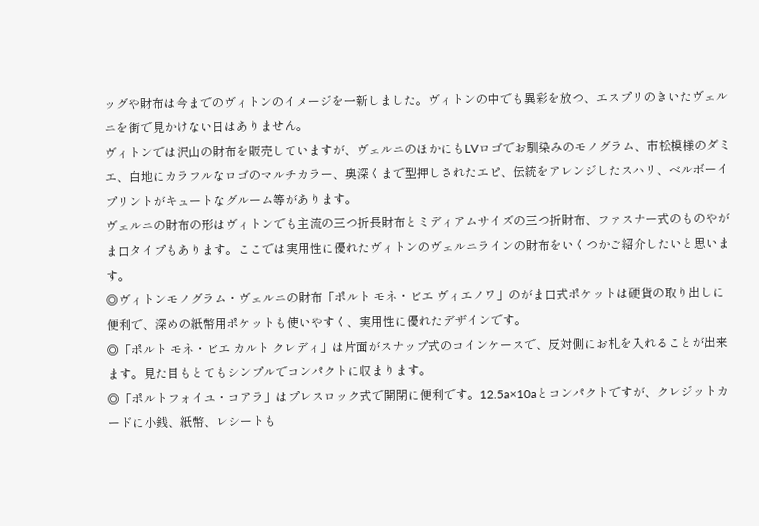ッグや財布は今までのヴィトンのイメージを一新しました。ヴィトンの中でも異彩を放つ、エスプリのきいたヴェルニを街で見かけない日はありません。
ヴィトンでは沢山の財布を販売していますが、ヴェルニのほかにもLVロゴでお馴染みのモノグラム、市松模様のダミエ、白地にカラフルなロゴのマルチカラー、奥深くまで型押しされたエピ、伝統をアレンジしたスハリ、ベルボーイプリントがキュートなグルーム等があります。
ヴェルニの財布の形はヴィトンでも主流の三つ折長財布とミディアムサイズの三つ折財布、ファスナー式のものやがま口タイプもあります。ここでは実用性に優れたヴィトンのヴェルニラインの財布をいくつかご紹介したいと思います。
◎ヴィトンモノグラム・ヴェルニの財布「ポルト モネ・ビエ ヴィエノワ」のがま口式ポケットは硬貨の取り出しに便利で、深めの紙幣用ポケットも使いやすく、実用性に優れたデザインです。
◎「ポルト モネ・ビエ カルト クレディ」は片面がスナップ式のコインケースで、反対側にお札を入れることが出来ます。見た目もとてもシンプルでコンパクトに収まります。
◎「ポルトフォイユ・コアラ」はプレスロック式で開閉に便利です。12.5a×10aとコンパクトですが、クレジットカードに小銭、紙幣、レシートも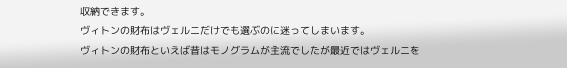収納できます。
ヴィトンの財布はヴェルニだけでも選ぶのに迷ってしまいます。
ヴィトンの財布といえば昔はモノグラムが主流でしたが最近ではヴェルニを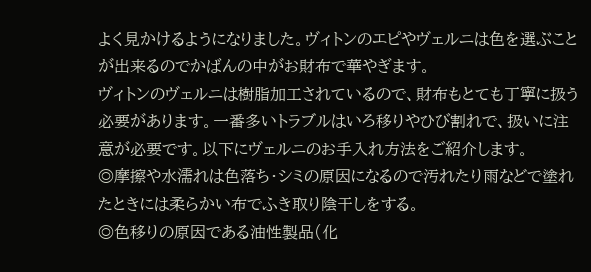よく見かけるようになりました。ヴィトンのエピやヴェルニは色を選ぶことが出来るのでかばんの中がお財布で華やぎます。
ヴィトンのヴェルニは樹脂加工されているので、財布もとても丁寧に扱う必要があります。一番多いトラブルはいろ移りやひび割れで、扱いに注意が必要です。以下にヴェルニのお手入れ方法をご紹介します。
◎摩擦や水濡れは色落ち・シミの原因になるので汚れたり雨などで塗れたときには柔らかい布でふき取り陰干しをする。
◎色移りの原因である油性製品(化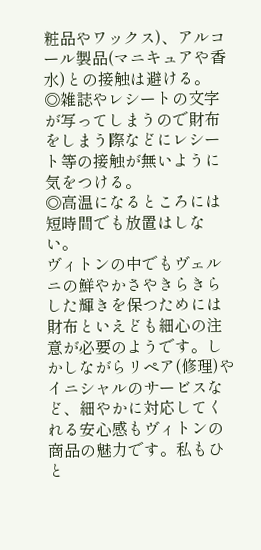粧品やワックス)、アルコール製品(マニキュアや香水)との接触は避ける。
◎雑誌やレシートの文字が写ってしまうので財布をしまう際などにレシート等の接触が無いように気をつける。
◎高温になるところには短時間でも放置はしない。
ヴィトンの中でもヴェルニの鮮やかさやきらきらした輝きを保つためには財布といえども細心の注意が必要のようです。しかしながらリペア(修理)やイニシャルのサービスなど、細やかに対応してくれる安心感もヴィトンの商品の魅力です。私もひと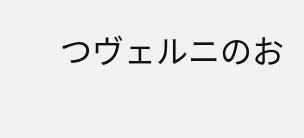つヴェルニのお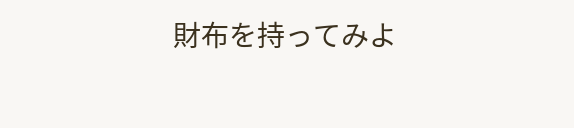財布を持ってみよ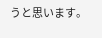うと思います。